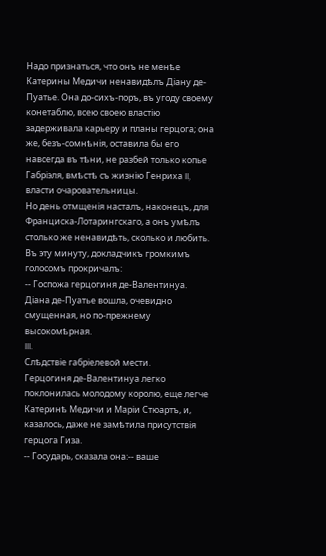Надо признаться, что онъ не менѣе Катерины Медичи ненавидѣлъ Діану де-Пуатье. Она до-сихъ-поръ, въ угоду своему конетаблю, всею своею властію задерживала карьеру и планы герцога; она же, безъ-сомнѣнія, оставила бы его навсегда въ тѣни, не разбей только копье Габріэля, вмѣстѣ съ жизнію Генриха II, власти очаровательницы.
Но день отмщенія насталъ, наконецъ, для Франциска-Лотарингскаго, а онъ умѣлъ столько же ненавидѣть, сколько и любить.
Въ эту минуту, докладчикъ громкимъ голосомъ прокричалъ:
-- Госпожа герцогиня де-Валентинуа.
Діана де-Пуатье вошла, очевидно смущенная, но по-прежнему высокомѣрная.
III.
Слѣдствіе габріелевой мести.
Герцогиня де-Валентинуа легко поклонилась молодому королю, еще легче Катеринѣ Медичи и Маріи Стюартъ, и, казалось, даже не замѣтила присутствія герцога Гиза.
-- Государь, сказала она:-- ваше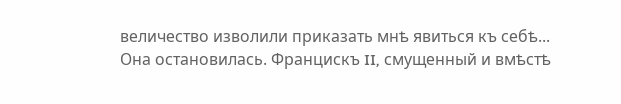величество изволили приказать мнѣ явиться къ себѣ...
Она остановилась. Францискъ II, смущенный и вмѣстѣ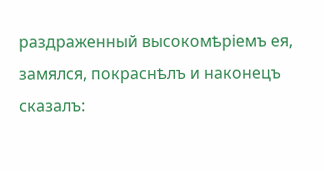раздраженный высокомѣріемъ ея, замялся, покраснѣлъ и наконецъ сказалъ: